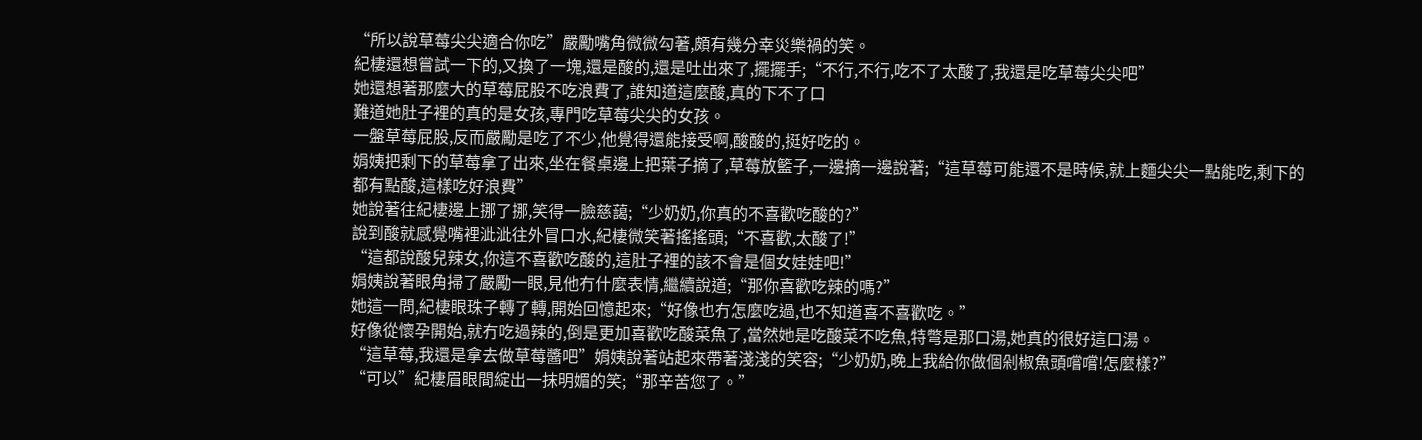“所以說草莓尖尖適合你吃”嚴勵嘴角微微勾著,頗有幾分幸災樂禍的笑。
紀棲還想嘗試一下的,又換了一塊,還是酸的,還是吐出來了,擺擺手;“不行,不行,吃不了太酸了,我還是吃草莓尖尖吧”
她還想著那麼大的草莓屁股不吃浪費了,誰知道這麼酸,真的下不了口
難道她肚子裡的真的是女孩,專門吃草莓尖尖的女孩。
一盤草莓屁股,反而嚴勵是吃了不少,他覺得還能接受啊,酸酸的,挺好吃的。
娟姨把剩下的草莓拿了出來,坐在餐桌邊上把葉子摘了,草莓放籃子,一邊摘一邊說著;“這草莓可能還不是時候,就上麵尖尖一點能吃,剩下的都有點酸,這樣吃好浪費”
她說著往紀棲邊上挪了挪,笑得一臉慈藹;“少奶奶,你真的不喜歡吃酸的?”
說到酸就感覺嘴裡泚泚往外冒口水,紀棲微笑著搖搖頭;“不喜歡,太酸了!”
“這都說酸兒辣女,你這不喜歡吃酸的,這肚子裡的該不會是個女娃娃吧!”
娟姨說著眼角掃了嚴勵一眼,見他冇什麼表情,繼續說道;“那你喜歡吃辣的嗎?”
她這一問,紀棲眼珠子轉了轉,開始回憶起來;“好像也冇怎麼吃過,也不知道喜不喜歡吃。”
好像從懷孕開始,就冇吃過辣的,倒是更加喜歡吃酸菜魚了,當然她是吃酸菜不吃魚,特彆是那口湯,她真的很好這口湯。
“這草莓,我還是拿去做草莓醬吧”娟姨說著站起來帶著淺淺的笑容;“少奶奶,晚上我給你做個剁椒魚頭嚐嚐!怎麼樣?”
“可以”紀棲眉眼間綻出一抹明媚的笑;“那辛苦您了。”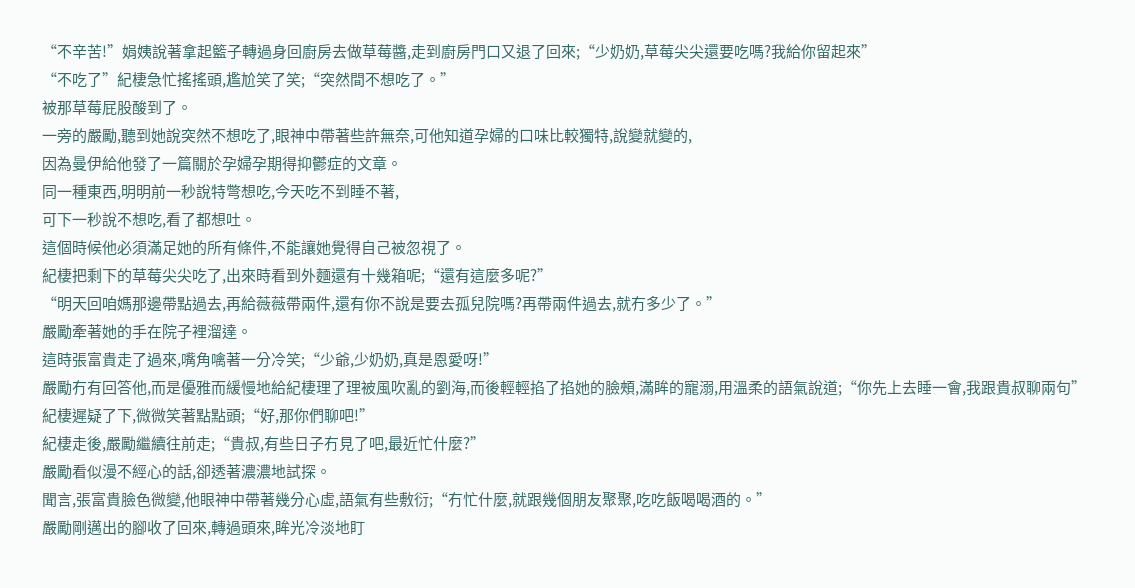“不辛苦!”娟姨說著拿起籃子轉過身回廚房去做草莓醬,走到廚房門口又退了回來;“少奶奶,草莓尖尖還要吃嗎?我給你留起來”
“不吃了”紀棲急忙搖搖頭,尷尬笑了笑;“突然間不想吃了。”
被那草莓屁股酸到了。
一旁的嚴勵,聽到她說突然不想吃了,眼神中帶著些許無奈,可他知道孕婦的口味比較獨特,說變就變的,
因為曼伊給他發了一篇關於孕婦孕期得抑鬱症的文章。
同一種東西,明明前一秒說特彆想吃,今天吃不到睡不著,
可下一秒說不想吃,看了都想吐。
這個時候他必須滿足她的所有條件,不能讓她覺得自己被忽視了。
紀棲把剩下的草莓尖尖吃了,出來時看到外麵還有十幾箱呢;“還有這麼多呢?”
“明天回咱媽那邊帶點過去,再給薇薇帶兩件,還有你不說是要去孤兒院嗎?再帶兩件過去,就冇多少了。”
嚴勵牽著她的手在院子裡溜達。
這時張富貴走了過來,嘴角噙著一分冷笑;“少爺,少奶奶,真是恩愛呀!”
嚴勵冇有回答他,而是優雅而緩慢地給紀棲理了理被風吹亂的劉海,而後輕輕掐了掐她的臉頰,滿眸的寵溺,用溫柔的語氣說道;“你先上去睡一會,我跟貴叔聊兩句”
紀棲遲疑了下,微微笑著點點頭;“好,那你們聊吧!”
紀棲走後,嚴勵繼續往前走;“貴叔,有些日子冇見了吧,最近忙什麼?”
嚴勵看似漫不經心的話,卻透著濃濃地試探。
聞言,張富貴臉色微變,他眼神中帶著幾分心虛,語氣有些敷衍;“冇忙什麼,就跟幾個朋友聚聚,吃吃飯喝喝酒的。”
嚴勵剛邁出的腳收了回來,轉過頭來,眸光冷淡地盯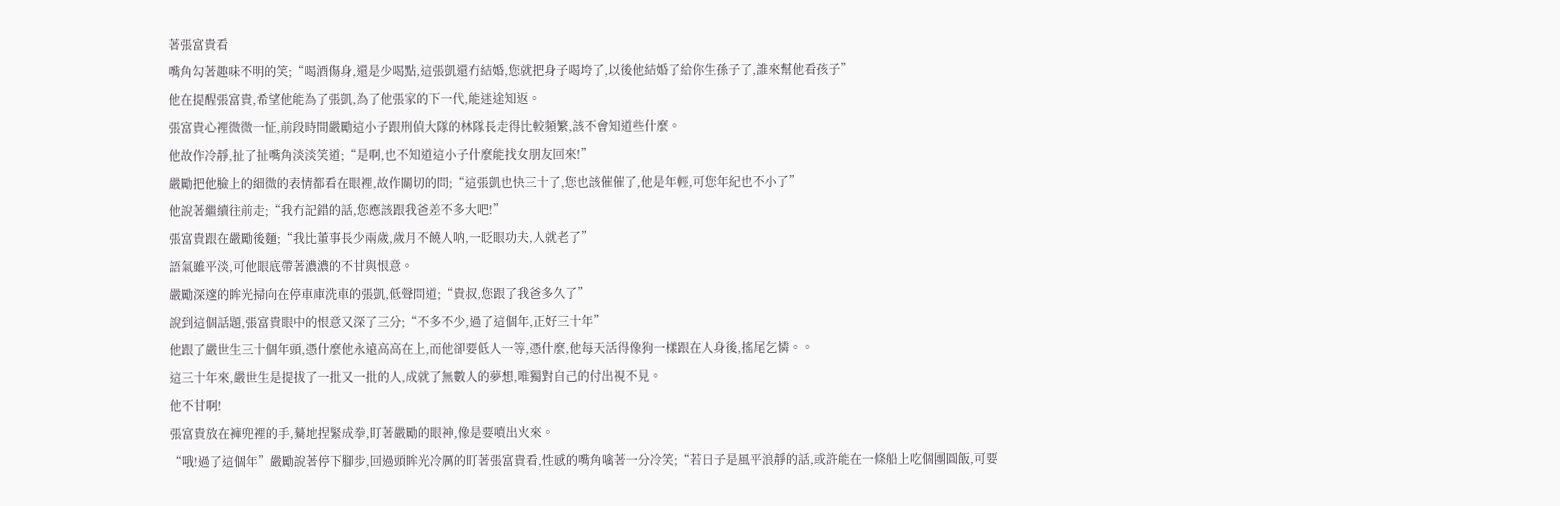著張富貴看
嘴角勾著趣味不明的笑;“喝酒傷身,還是少喝點,這張凱還冇結婚,您就把身子喝垮了,以後他結婚了給你生孫子了,誰來幫他看孩子”
他在提醒張富貴,希望他能為了張凱,為了他張家的下一代,能迷途知返。
張富貴心裡微微一怔,前段時間嚴勵這小子跟刑偵大隊的林隊長走得比較頻繁,該不會知道些什麼。
他故作冷靜,扯了扯嘴角淡淡笑道;“是啊,也不知道這小子什麼能找女朋友回來!”
嚴勵把他臉上的細微的表情都看在眼裡,故作關切的問;“這張凱也快三十了,您也該催催了,他是年輕,可您年紀也不小了”
他說著繼續往前走;“我冇記錯的話,您應該跟我爸差不多大吧!”
張富貴跟在嚴勵後麵;“我比董事長少兩歲,歲月不饒人呐,一眨眼功夫,人就老了”
語氣雖平淡,可他眼底帶著濃濃的不甘與恨意。
嚴勵深邃的眸光掃向在停車庫洗車的張凱,低聲問道;“貴叔,您跟了我爸多久了”
說到這個話題,張富貴眼中的恨意又深了三分;“不多不少,過了這個年,正好三十年”
他跟了嚴世生三十個年頭,憑什麼他永遠高高在上,而他卻要低人一等,憑什麼,他每天活得像狗一樣跟在人身後,搖尾乞憐。。
這三十年來,嚴世生是提拔了一批又一批的人,成就了無數人的夢想,唯獨對自己的付出視不見。
他不甘啊!
張富貴放在褲兜裡的手,驀地捏緊成拳,盯著嚴勵的眼神,像是要噴出火來。
“哦!過了這個年”嚴勵說著停下腳步,回過頭眸光冷厲的盯著張富貴看,性感的嘴角噙著一分冷笑;“若日子是風平浪靜的話,或許能在一條船上吃個團圓飯,可要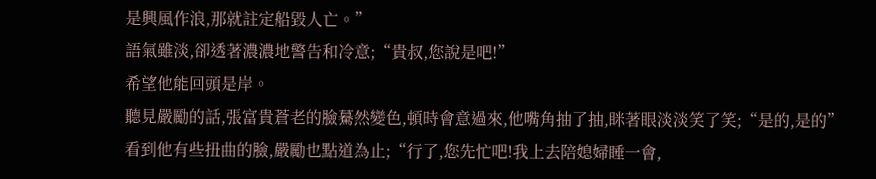是興風作浪,那就註定船毀人亡。”
語氣雖淡,卻透著濃濃地警告和冷意;“貴叔,您說是吧!”
希望他能回頭是岸。
聽見嚴勵的話,張富貴蒼老的臉驀然變色,頓時會意過來,他嘴角抽了抽,眯著眼淡淡笑了笑;“是的,是的”
看到他有些扭曲的臉,嚴勵也點道為止;“行了,您先忙吧!我上去陪媳婦睡一會,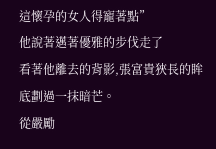這懷孕的女人得寵著點”
他說著邁著優雅的步伐走了
看著他離去的背影,張富貴狹長的眸底劃過一抹暗芒。
從嚴勵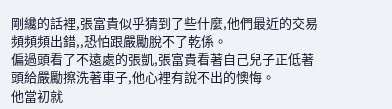剛纔的話裡,張富貴似乎猜到了些什麼,他們最近的交易頻頻頻出錯,,恐怕跟嚴勵脫不了乾係。
偏過頭看了不遠處的張凱,張富貴看著自己兒子正低著頭給嚴勵擦洗著車子,他心裡有說不出的懊悔。
他當初就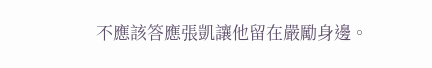不應該答應張凱讓他留在嚴勵身邊。